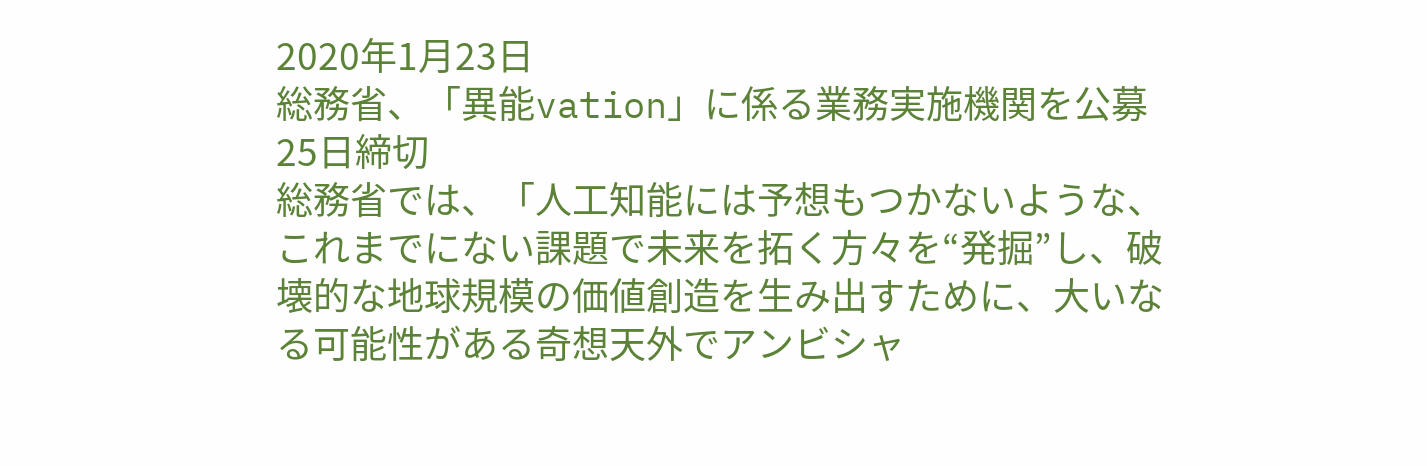2020年1月23日
総務省、「異能vation」に係る業務実施機関を公募 25日締切
総務省では、「人工知能には予想もつかないような、これまでにない課題で未来を拓く方々を“発掘”し、破壊的な地球規模の価値創造を生み出すために、大いなる可能性がある奇想天外でアンビシャ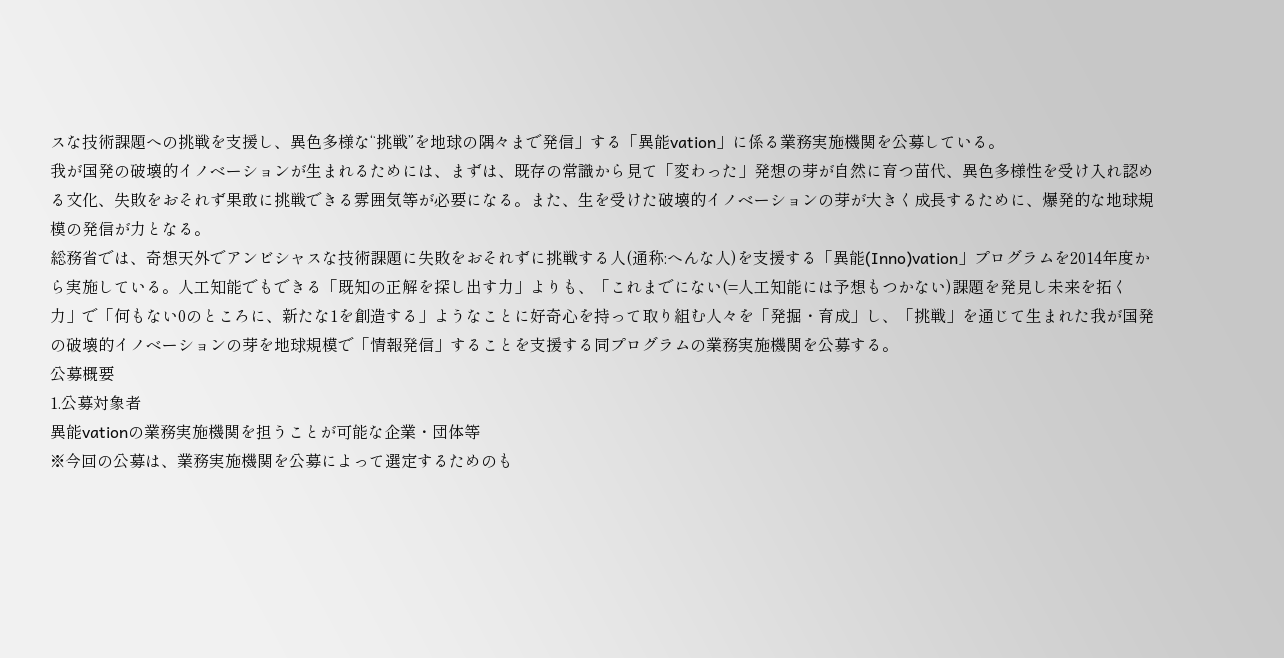スな技術課題への挑戦を支援し、異色多様な“挑戦”を地球の隅々まで発信」する「異能vation」に係る業務実施機関を公募している。
我が国発の破壊的イノベーションが生まれるためには、まずは、既存の常識から見て「変わった」発想の芽が自然に育つ苗代、異色多様性を受け入れ認める文化、失敗をおそれず果敢に挑戦できる雰囲気等が必要になる。また、生を受けた破壊的イノベーションの芽が大きく成長するために、爆発的な地球規模の発信が力となる。
総務省では、奇想天外でアンビシャスな技術課題に失敗をおそれずに挑戦する人(通称:へんな人)を支援する「異能(Inno)vation」プログラムを2014年度から実施している。人工知能でもできる「既知の正解を探し出す力」よりも、「これまでにない(=人工知能には予想もつかない)課題を発見し未来を拓く力」で「何もない0のところに、新たな1を創造する」ようなことに好奇心を持って取り組む人々を「発掘・育成」し、「挑戦」を通じて生まれた我が国発の破壊的イノベーションの芽を地球規模で「情報発信」することを支援する同プログラムの業務実施機関を公募する。
公募概要
1.公募対象者
異能vationの業務実施機関を担うことが可能な企業・団体等
※今回の公募は、業務実施機関を公募によって選定するためのも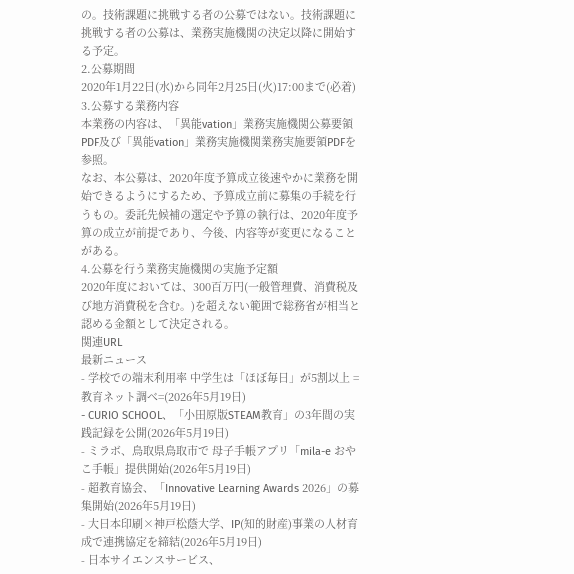の。技術課題に挑戦する者の公募ではない。技術課題に挑戦する者の公募は、業務実施機関の決定以降に開始する予定。
2.公募期間
2020年1月22日(水)から同年2月25日(火)17:00まで(必着)
3.公募する業務内容
本業務の内容は、「異能vation」業務実施機関公募要領PDF及び「異能vation」業務実施機関業務実施要領PDFを参照。
なお、本公募は、2020年度予算成立後速やかに業務を開始できるようにするため、予算成立前に募集の手続を行うもの。委託先候補の選定や予算の執行は、2020年度予算の成立が前提であり、今後、内容等が変更になることがある。
4.公募を行う業務実施機関の実施予定額
2020年度においては、300百万円(一般管理費、消費税及び地方消費税を含む。)を超えない範囲で総務省が相当と認める金額として決定される。
関連URL
最新ニュース
- 学校での端末利用率 中学生は「ほぼ毎日」が5割以上 =教育ネット調べ=(2026年5月19日)
- CURIO SCHOOL、「小田原版STEAM教育」の3年間の実践記録を公開(2026年5月19日)
- ミラボ、鳥取県鳥取市で 母子手帳アプリ「mila-e おやこ手帳」提供開始(2026年5月19日)
- 超教育協会、「Innovative Learning Awards 2026」の募集開始(2026年5月19日)
- 大日本印刷×神戸松蔭大学、IP(知的財産)事業の人材育成で連携協定を締結(2026年5月19日)
- 日本サイエンスサービス、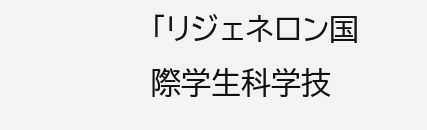「リジェネロン国際学生科学技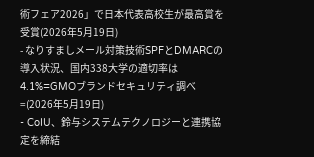術フェア2026」で日本代表高校生が最高賞を受賞(2026年5月19日)
- なりすましメール対策技術SPFとDMARCの導入状況、国内338大学の適切率は4.1%=GMOブランドセキュリティ調べ=(2026年5月19日)
- CoIU、鈴与システムテクノロジーと連携協定を締結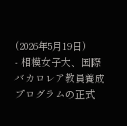(2026年5月19日)
- 相模女子大、国際バカロレア教員養成プログラムの正式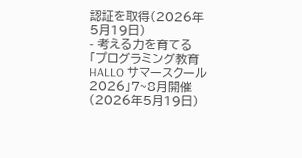認証を取得(2026年5月19日)
- 考える力を育てる「プログラミング教育 HALLO サマースクール2026」7~8月開催(2026年5月19日)